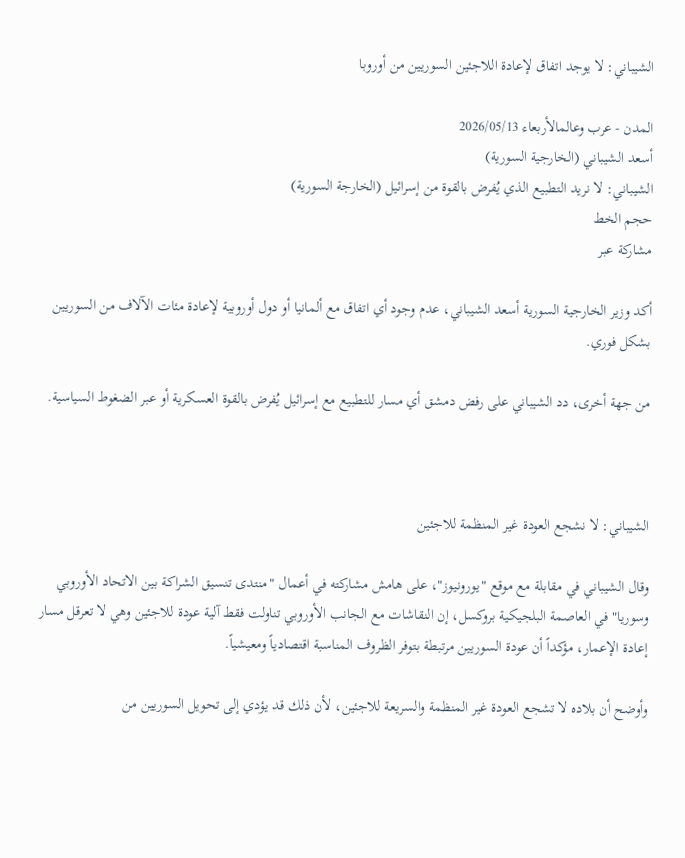الشيباني: لا يوجد اتفاق لإعادة اللاجئين السوريين من أوروبا

المدن - عرب وعالمالأربعاء 2026/05/13
أسعد الشيباني (الخارجية السورية)
الشيباني: لا نريد التطبيع الذي يُفرض بالقوة من إسرائيل (الخارجة السورية)
حجم الخط
مشاركة عبر

أكد وزير الخارجية السورية أسعد الشيباني، عدم وجود أي اتفاق مع ألمانيا أو دول أوروبية لإعادة مئات الآلاف من السوريين بشكل فوري.

من جهة أخرى، دد الشيباني على رفض دمشق أي مسار للتطبيع مع إسرائيل يُفرض بالقوة العسكرية أو عبر الضغوط السياسية.



الشيباني: لا نشجع العودة غير المنظمة للاجئين

وقال الشيباني في مقابلة مع موقع "يورونيوز"، على هامش مشاركته في أعمال "منتدى تنسيق الشراكة بين الاتحاد الأوروبي وسوريا" في العاصمة البلجيكية بروكسل، إن النقاشات مع الجانب الأوروبي تناولت فقط آلية عودة للاجئين وهي لا تعرقل مسار إعادة الإعمار، مؤكداً أن عودة السوريين مرتبطة بتوفر الظروف المناسبة اقتصادياً ومعيشياً.

وأوضح أن بلاده لا تشجع العودة غير المنظمة والسريعة للاجئين، لأن ذلك قد يؤدي إلى تحويل السوريين من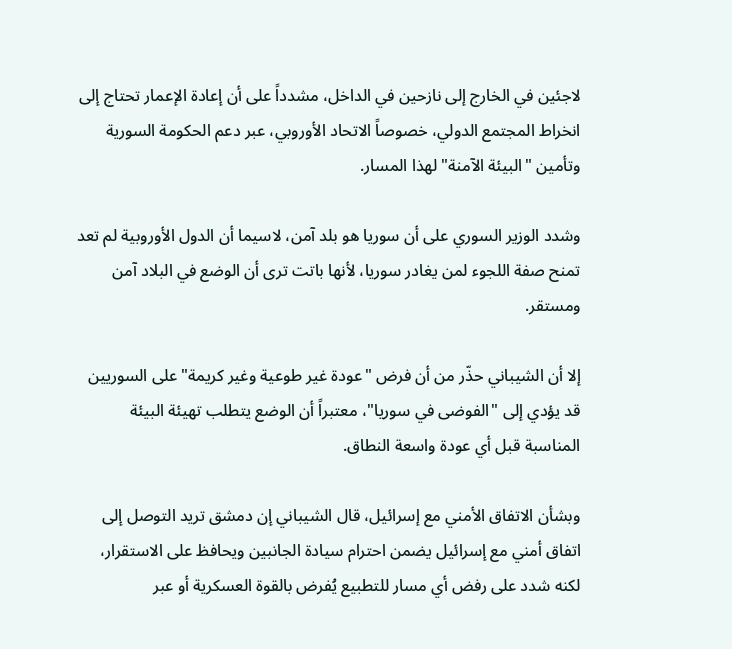لاجئين في الخارج إلى نازحين في الداخل، مشدداً على أن إعادة الإعمار تحتاج إلى انخراط المجتمع الدولي، خصوصاً الاتحاد الأوروبي، عبر دعم الحكومة السورية وتأمين "البيئة الآمنة" لهذا المسار.

وشدد الوزير السوري على أن سوريا هو بلد آمن، لاسيما أن الدول الأوروبية لم تعد تمنح صفة اللجوء لمن يغادر سوريا، لأنها باتت ترى أن الوضع في البلاد آمن ومستقر.

إلا أن الشيباني حذّر من أن فرض "عودة غير طوعية وغير كريمة" على السوريين قد يؤدي إلى "الفوضى في سوريا"، معتبراً أن الوضع يتطلب تهيئة البيئة المناسبة قبل أي عودة واسعة النطاق.

وبشأن الاتفاق الأمني مع إسرائيل، قال الشيباني إن دمشق تريد التوصل إلى اتفاق أمني مع إسرائيل يضمن احترام سيادة الجانبين ويحافظ على الاستقرار، لكنه شدد على رفض أي مسار للتطبيع يُفرض بالقوة العسكرية أو عبر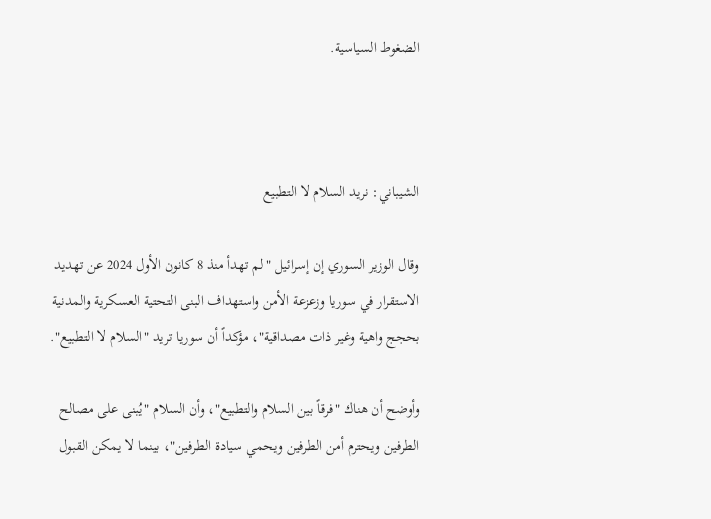الضغوط السياسية.



الشيباني: نريد السلام لا التطبيع

وقال الوزير السوري إن إسرائيل "لم تهدأ منذ 8 كانون الأول 2024 عن تهديد الاستقرار في سوريا وزعزعة الأمن واستهداف البنى التحتية العسكرية والمدنية بحجج واهية وغير ذات مصداقية"، مؤكداً أن سوريا تريد "السلام لا التطبيع".

وأوضح أن هناك "فرقاً بين السلام والتطبيع"، وأن السلام "يُبنى على مصالح الطرفين ويحترم أمن الطرفين ويحمي سيادة الطرفين"، بينما لا يمكن القبول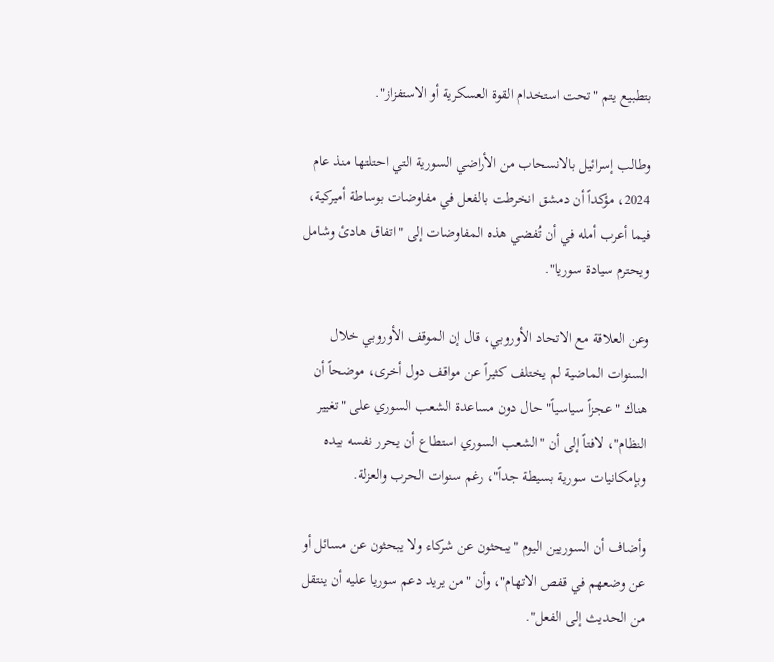بتطبيع يتم "تحت استخدام القوة العسكرية أو الاستفزاز".

وطالب إسرائيل بالانسحاب من الأراضي السورية التي احتلتها منذ عام 2024، مؤكداً أن دمشق انخرطت بالفعل في مفاوضات بوساطة أميركية، فيما أعرب أمله في أن تُفضي هذه المفاوضات إلى "اتفاق هادئ وشامل ويحترم سيادة سوريا".

وعن العلاقة مع الاتحاد الأوروبي، قال إن الموقف الأوروبي خلال السنوات الماضية لم يختلف كثيراً عن مواقف دول أخرى، موضحاً أن هناك "عجزاً سياسياً" حال دون مساعدة الشعب السوري على "تغيير النظام"، لافتاً إلى أن "الشعب السوري استطاع أن يحرر نفسه بيده وبإمكانيات سورية بسيطة جداً"، رغم سنوات الحرب والعزلة.

وأضاف أن السوريين اليوم "يبحثون عن شركاء ولا يبحثون عن مسائل أو عن وضعهم في قفص الاتهام"، وأن "من يريد دعم سوريا عليه أن ينتقل من الحديث إلى الفعل".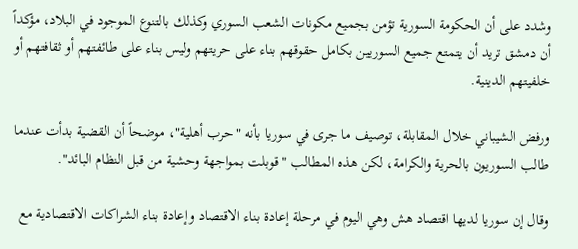وشدد على أن الحكومة السورية تؤمن بجميع مكونات الشعب السوري وكذلك بالتنوع الموجود في البلاد، مؤكداً أن دمشق تريد أن يتمتع جميع السوريين بكامل حقوقهم بناء على حريتهم وليس بناء على طائفتهم أو ثقافتهم أو خلفيتهم الدينية.

ورفض الشيباني خلال المقابلة، توصيف ما جرى في سوريا بأنه "حرب أهلية"، موضحاً أن القضية بدأت عندما طالب السوريون بالحرية والكرامة، لكن هذه المطالب "قوبلت بمواجهة وحشية من قبل النظام البائد".

وقال إن سوريا لديها اقتصاد هش وهي اليوم في مرحلة إعادة بناء الاقتصاد وإعادة بناء الشراكات الاقتصادية مع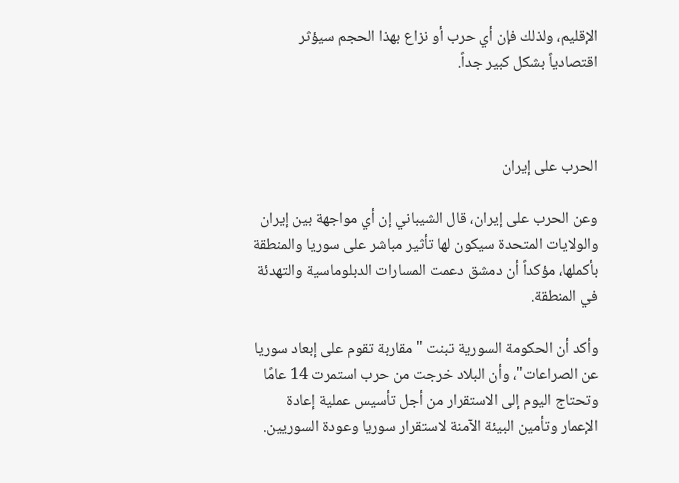الإقليم، ولذلك فإن أي حرب أو نزاع بهذا الحجم سيؤثر اقتصادياً بشكل كبير جداً.



الحرب على إيران

وعن الحرب على إيران، قال الشيباني إن أي مواجهة بين إيران والولايات المتحدة سيكون لها تأثير مباشر على سوريا والمنطقة بأكملها، مؤكداً أن دمشق دعمت المسارات الدبلوماسية والتهدئة في المنطقة.

وأكد أن الحكومة السورية تبنت "مقاربة تقوم على إبعاد سوريا عن الصراعات"، وأن البلاد خرجت من حرب استمرت 14 عامًا وتحتاج اليوم إلى الاستقرار من أجل تأسيس عملية إعادة الإعمار وتأمين البيئة الآمنة لاستقرار سوريا وعودة السوريين.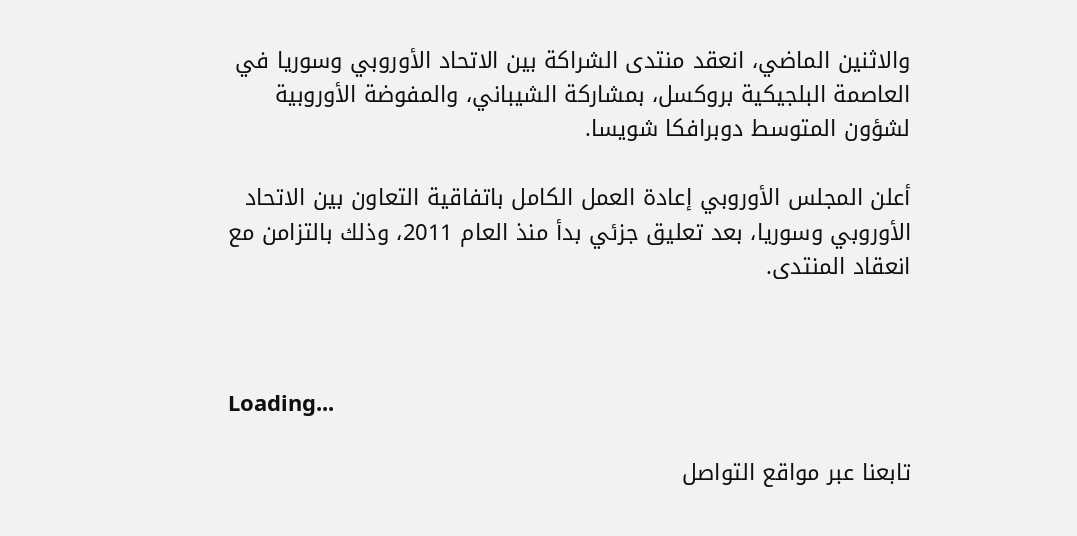والاثنين الماضي، انعقد منتدى الشراكة بين الاتحاد الأوروبي وسوريا في العاصمة البلجيكية بروكسل، بمشاركة الشيباني، والمفوضة الأوروبية لشؤون المتوسط دوبرافكا شويسا.

أعلن المجلس الأوروبي إعادة العمل الكامل باتفاقية التعاون بين الاتحاد الأوروبي وسوريا، بعد تعليق جزئي بدأ منذ العام 2011، وذلك بالتزامن مع انعقاد المنتدى.



Loading...

تابعنا عبر مواقع التواصل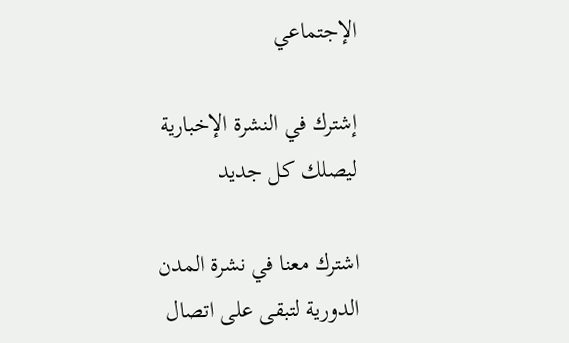الإجتماعي

إشترك في النشرة الإخبارية ليصلك كل جديد

اشترك معنا في نشرة المدن الدورية لتبقى على اتصال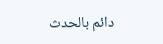دائم بالحدث